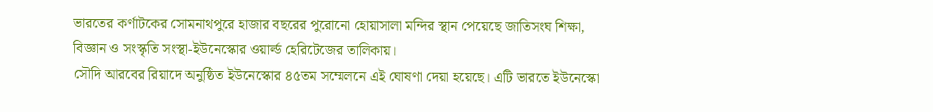ভারতের কর্ণাটকের সোমনাথপুরে হাজার বছরের পুরোনো হোয়াসালা মন্দির স্থান পেয়েছে জাতিসংঘ শিক্ষা, বিজ্ঞান ও সংস্কৃতি সংস্থা-ইউনেস্কোর ওয়ার্ল্ড হেরিটেজের তালিকায়।
সৌদি আরবের রিয়াদে অনুষ্ঠিত ইউনেস্কোর ৪৫তম সম্মেলনে এই ঘোষণা দেয়া হয়েছে। এটি ভারতে ইউনেস্কো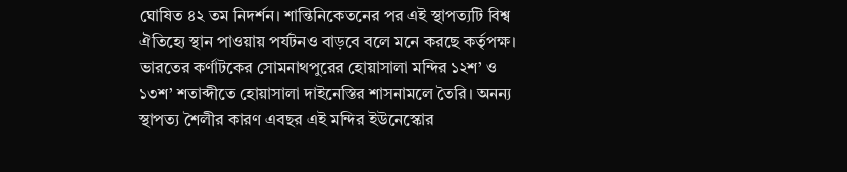ঘোষিত ৪২ তম নিদর্শন। শান্তিনিকেতনের পর এই স্থাপত্যটি বিশ্ব ঐতিহ্যে স্থান পাওয়ায় পর্যটনও বাড়বে বলে মনে করছে কর্তৃপক্ষ।
ভারতের কর্ণাটকের সোমনাথপুরের হোয়াসালা মন্দির ১২শ’ ও ১৩শ’ শতাব্দীতে হোয়াসালা দাইনেস্তির শাসনামলে তৈরি। অনন্য স্থাপত্য শৈলীর কারণ এবছর এই মন্দির ইউনেস্কোর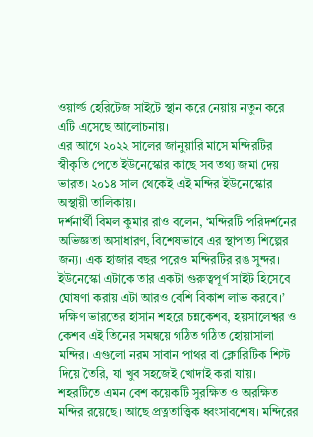ওয়ার্ল্ড হেরিটেজ সাইটে স্থান করে নেয়ায় নতুন করে এটি এসেছে আলোচনায়।
এর আগে ২০২২ সালের জানুয়ারি মাসে মন্দিরটির স্বীকৃতি পেতে ইউনেস্কোর কাছে সব তথ্য জমা দেয় ভারত। ২০১৪ সাল থেকেই এই মন্দির ইউনেস্কোর অস্থায়ী তালিকায়।
দর্শনার্থী বিমল কুমার রাও বলেন, ‘মন্দিরটি পরিদর্শনের অভিজ্ঞতা অসাধারণ, বিশেষভাবে এর স্থাপত্য শিল্পের জন্য। এক হাজার বছর পরেও মন্দিরটির রঙ সুন্দর। ইউনেস্কো এটাকে তার একটা গুরুত্বপূর্ণ সাইট হিসেবে ঘোষণা করায় এটা আরও বেশি বিকাশ লাভ করবে।’
দক্ষিণ ভারতের হাসান শহরে চন্নকেশব, হয়সালেশ্বর ও কেশব এই তিনের সমন্বয়ে গঠিত গঠিত হোয়াসালা মন্দির। এগুলো নরম সাবান পাথর বা ক্লোরিটিক শিস্ট দিয়ে তৈরি, যা খুব সহজেই খোদাই করা যায়।
শহরটিতে এমন বেশ কয়েকটি সুরক্ষিত ও অরক্ষিত মন্দির রয়েছে। আছে প্রত্নতাত্ত্বিক ধ্বংসাবশেষ। মন্দিরের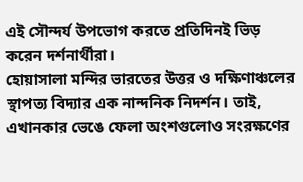এই সৌন্দর্য উপভোগ করতে প্রতিদিনই ভিড় করেন দর্শনার্থীরা।
হোয়াসালা মন্দির ভারতের উত্তর ও দক্ষিণাঞ্চলের স্থাপত্য বিদ্যার এক নান্দনিক নিদর্শন। তাই, এখানকার ভেঙে ফেলা অংশগুলোও সংরক্ষণের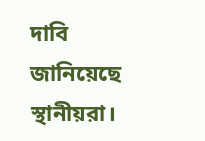দাবি জানিয়েছে স্থানীয়রা।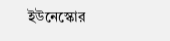ইউনেস্কোর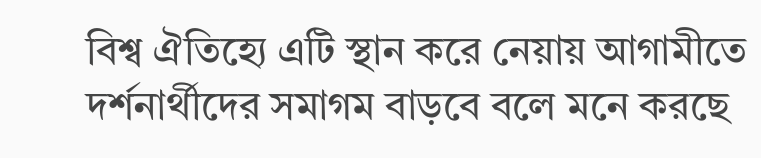বিশ্ব ঐতিহ্যে এটি স্থান করে নেয়ায় আগামীতে দর্শনার্থীদের সমাগম বাড়বে বলে মনে করছে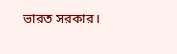ভারত সরকার।